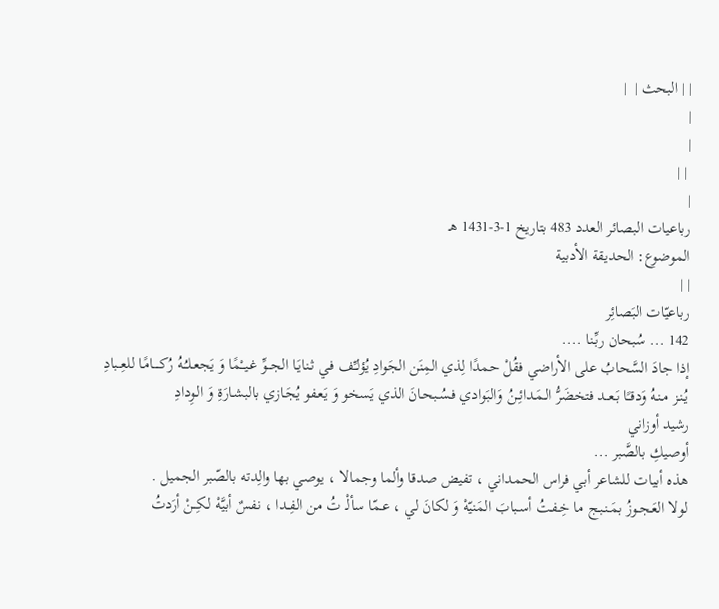| | البحث |  |
|
|
 | |
|
رباعيات البصائر العدد 483 بتاريخ 1-3-1431 هـ
الموضوع: الحديقة الأدبية
| |
رباعيّات البَصائِر
142 ... سُبحان ربِّـنا ....
إذا جادَ السَّحابُ على الأراضي فقُلْ حمدًا لِذي المِنَن الجَوادِ يُؤلـِّف فـي ثـنايَـا الجــوِّ غـيــْمًا وَ يَجعـلـُـهُ رُكــــامًـا للعِــبادِ يُـنـز مـنـهُ وَدقـًا بَـعــد فتخضَرُّ الـمَـدائِــنُ وَالبَوادي فـسُـبحـانَ الذي يَسخو وَ يَعـفو يُجَـازي بالبشـارَةِ وَ الـوِدادِ
رشيد أوزاني
أوصيكِ بالصَّبر ...
هذه أبيات للشاعر أبي فراس الحمداني ، تفيض صدقا وألما وجمالا ، يوصي بها والِدته بالصّبر الجميل .
لولا العَـجـوزُ بمَـنـبـج ما خِـفـتُ أسـبابَ المَنيّهْ وَ لكانَ لي ، عـمّا سألْـ تُ من الفِــدا ، نفسٌ أبيَّهْ لـكِــنْ أرَدتُ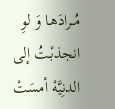مُــرادَهـا وَ لوِ انجذبْـتُ إلى الدنِيَّهْ أمسَتْ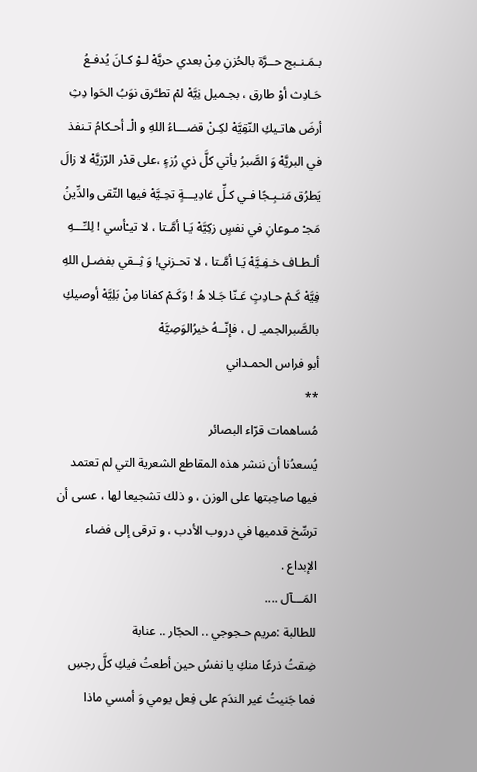بـمَـنـبج حــرَّة بالحُزنِ مِنْ بعدي حريَّهْ لـوْ كـانَ يُدفـعُ حَـادِث أوْ طارق ، بجـميل نِيَّهْ لمْ تطـَّرق نوَبُ الحَوا دِثِ أرضَ هاتـيكِ النّقِيَّهْ لكِـنْ قضـــاءُ اللهِ و الْـ أحـكامُ تـنفذ في البريَّهْ وَ الصَّبرُ يأتي كلَّ ذي رُزءٍ ،على قدْر الرّزيَّهْ لا زالَ يَطرُق مَنـبِـجًا فـي كـلِّ غادِيـــةٍ تحِـيَّهْ فيها التّقى والدِّينُ مَجـْ مـوعانِ في نفسٍ زكِيَّهْ يَـا أمَّـتا ، لا تيـْأسي ! لِلـِّـــهِ ألـطـاف خـفِـيَّهْ يَـا أمَّـتا ، لا تحـزني! وَ ثِــقي بفضـل اللهِ فِيَّهْ كَـمْ حـادِثٍ عَـنّا جَـلا هُ ! وَكَـمْ كفانا مِنْ بَلِيَّهْ أوصيكِ بالصَّبرالجميـ ل ، فإنّــهُ خيرُالوَصِيَّهْ
أبو فراس الحمـداني
**
مُساهمات قرّاء البصائر
يُسعدُنا أن ننشر هذه المقاطع الشعرية التي لم تعتمد فيها صاحِبتها على الوزن ، و ذلك تشجيعا لها ، عسى أن ترسِّخ قدميها في دروب الأدب ، و ترقى إلى فضاء الإبداع .
المَـــآل ....
للطالبة :مريم حـجوجي .. الحجّار .. عنابة
ضِقتُ ذرعًا منكِ يا نفسُ حين أطعتُ فيكِ كلَّ رجسِ فما جَنيتُ غير الندَم على فِعل يومي وَ أمسي ماذا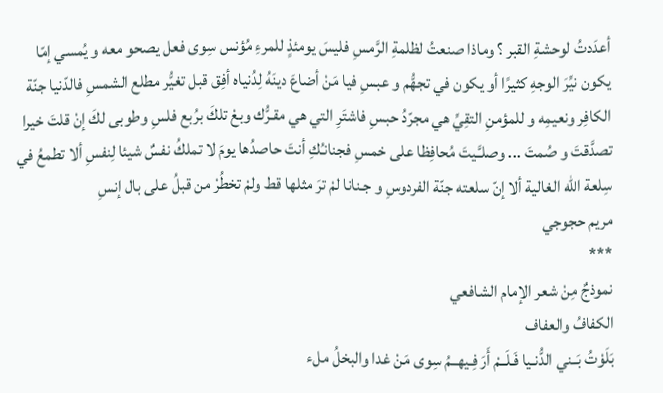أعدَدتُ لوحشةِ القبر ؟ وماذا صنعتُ لظلمةِ الرَّمسِ فليسَ يومئذٍ للمرءِ مُؤنس سِوى فعل يصحو معه و يُمسي إمّا يكون نيِّرَ الوجهِ كثيرًا أو يكون في تجهُّم و عبسِ فيا مَنْ أضاعَ دينَهُ لِدُنياه أفِق قبل تغيُّر مطلع الشمسِ فالدّنيا جنّة الكافِر ونعيمِه و للمؤمنِ التقِيِّ هي مجرّدُ حبسِ فاشتَرِ التي هي مقـرُّك وبعْ تلكَ برُبع فلسِ وطوبى لكَ إنْ قلتَ خيرا تصدَّقتَ و صُمتَ ... وصلـَّـيتَ مُحافِظا على خمسِ فجنانـُكِ أنتَ حاصدُها يومَ لا تملكُ نفسٌ شيئا لِنفسِ ألا تطمعُ في سِلعة الله الغالية ألا إنّ سلعته جنّة الفردوسِ و جـنانا لمْ ترَ مثلها قط ولمْ تخطُرْ من قبلُ على بال إنسِ
مريم حجوجي
***
نموذجٌ مِنْ شعر الإمام الشافعي
الكفافُ والعفاف
بَلَوْتُ بَــني الدُّنـيا فَـلَــمْ أَرَ فِـيهــمُ سِوى مَنْ غدا والبخلُ ملء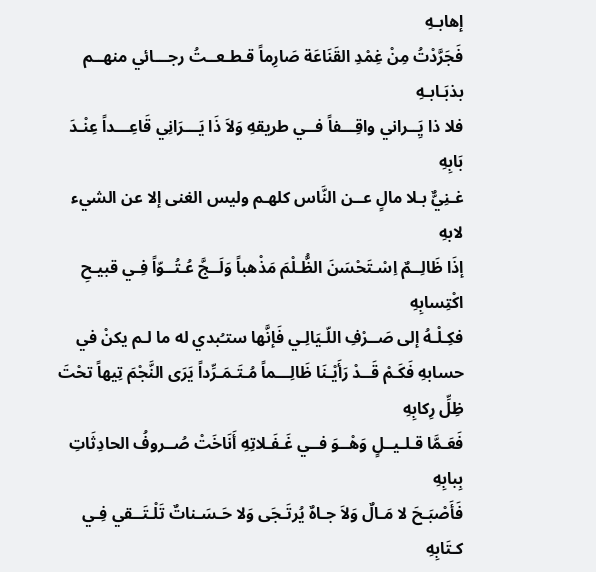إهابـهِ
فَجَرَّدْتُ مِنْ غِمْدِ القَنَاعَة صَارِماً قـطـعــتُ رجـــائي منهــم بذبَـابـهِ
فلا ذا يَِــراني واقِـــفاً فــي طريقهِ وَلاَ ذَا يَـــرَانِي قَاعِـــداً عِنْـدَ بَابِهِ
غـنِيٌّ بـلا مالٍ عــن النَّاس كلهـم وليس الغنى إلا عن الشيء لابهِ
إذَا ظَالِــمٌ اِسْـتَحْسَنَ الظُّـلْمَ مَذْهباً وَلَــجَّ عُـتُــوّاً فِـي قبيـحِ اكْتِسابِهِ
فكِـلْـهُ إلى صَــرْفِ اللّـيَالِـي فَإنَّها ستـُبدي له ما لـم يكنْ في حسابهِ فَكَـمْ قَــدْ رَأَيْـنَا ظَالِـــماً مُـتَـمَـرِّداً يَرَى النَّجْمَ تِيهاً تحْتَ ظِلِّ رِكابِهِ
فَعَـمَّا قـلـيــلٍ وَهْــوَ فــي غَـفَـلاتِهِ أَنَاخَتْ صُــروفُ الحادِثَاتِ بِبابِهِ
فَأَصْبَـحَ لا مَـالٌ وَلاَ جـاهٌ يُرتَـجَى وَلا حَـسَـناتٌ تَلْـتَــقي فِـي كـتَابِهِ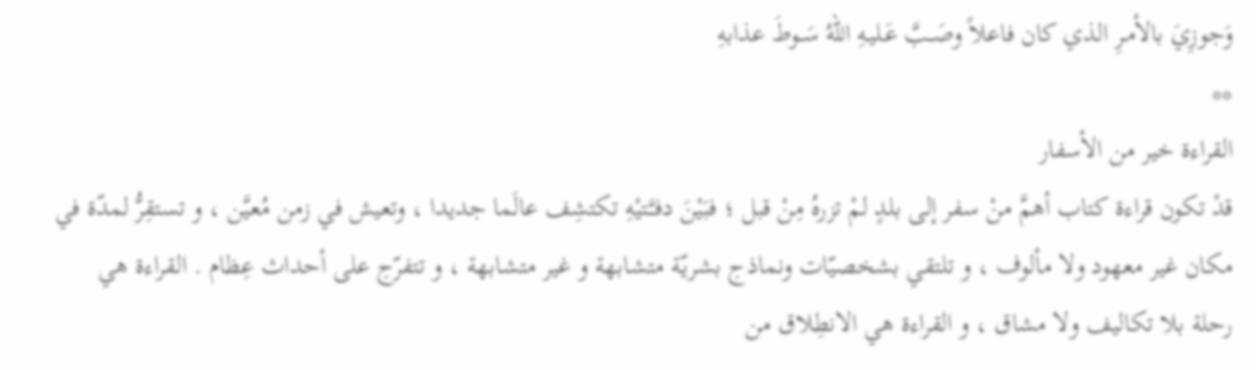وَجوزِيَ بالأمـرِ الذي كان فاعلاً وصَــبَّ عَـليـهِ اللهُ سَــوطَ عذابهِ
**
القراءة خير من الأسفار
قدْ تكون قراءة كتاب أهمَّ منْ سفر إلى بلدٍ لمْ تزرهُ مِنْ قبل ؛ فبَيْنَ دفـَّـتيْهِ تكتشِف عالَما جديدا ، وتعيش في زمن مُعيَّن ، و تستقِرُّ لمدّة في مكان غير معهود ولا مألوف ، و تلتقي بشخصيّات ونماذج بشريّة متشابهة و غير متشابهة ، و تتفرّج على أحداث عِظام . القراءة هي رحلة بلا تكاليف ولا مشاق ، و القراءة هي الانطِلاق من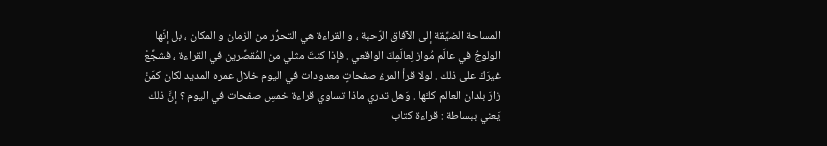المساحة الضيِّقة إلى الآفاق الرّحبة ، و القراءة هي التحرُّر من الزمان و المكان ، بل إنّها الولوجُ في عالَم مُواز لِعالَمِكَ الواقعي . فإذا كنتَ مثلي من المُقصِّرين في القراءة ، فشجِّعْ غيرَكَ على ذلك . لولا قرأ المرءُ صفحاتٍ معدودات في اليوم خلال عمره المديد لكان كمَنْ زارَ بلدان العالم كلـَّها . وَهل تدري ماذا تساوي قراءة خمسِ صفحات في اليوم ؟ إنَّ ذلك يَعني ببساطة : قراءة كتاب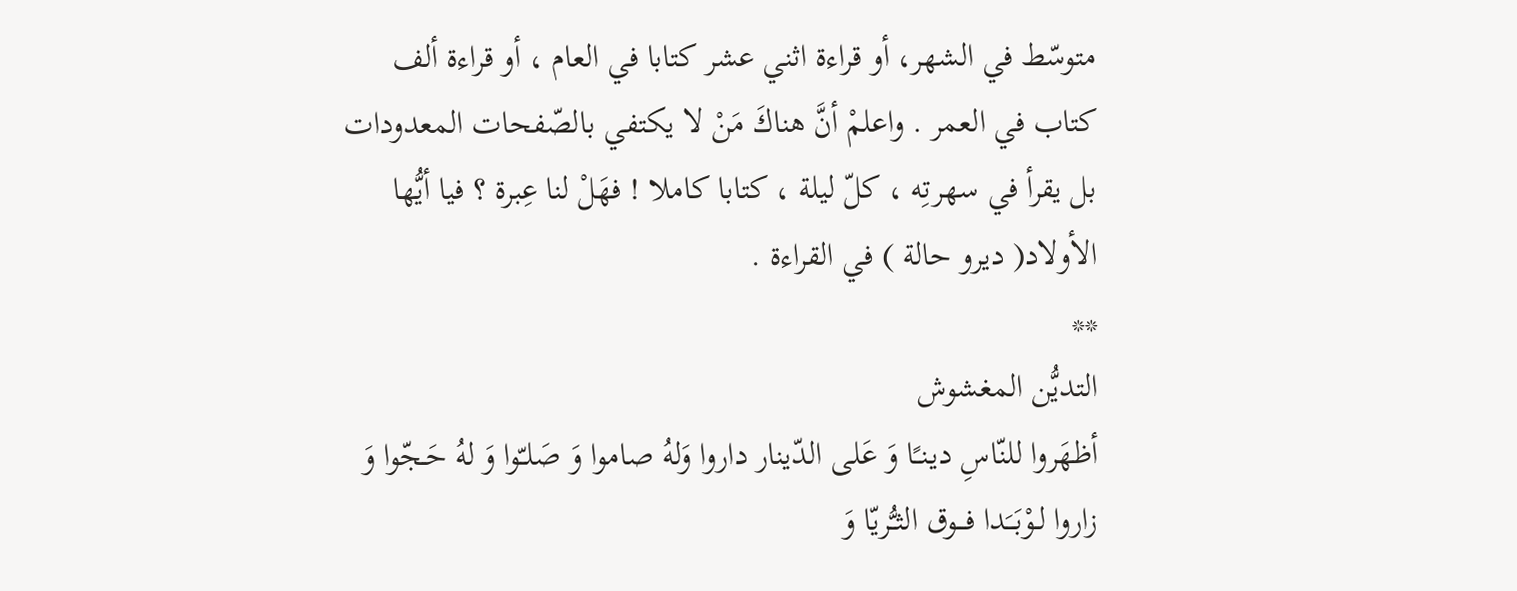متوسّط في الشهر، أو قراءة اثني عشر كتابا في العام ، أو قراءة ألف كتاب في العمر . واعلمْ أنَّ هناكَ مَنْ لا يكتفي بالصّفحات المعدودات بل يقرأ في سهرتِه ، كلّ ليلة ، كتابا كاملا ! فهَلْ لنا عِبرة ؟ فيا أيُّها الأولاد( ديرو حالة ) في القراءة .
**
التديُّن المغشوش
أظهَروا للنّاسِ ديـنـًا وَ عَلى الدّينار داروا وَلهُ صاموا وَ صَلـّوا وَ لهُ حَـجّوا وَ زاروا لـوْبَــَدا فـــوق الثـُّريّا وَ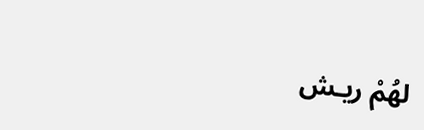لهُمْ ريـش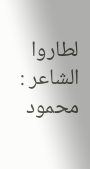لطاروا
الشاعر : محمود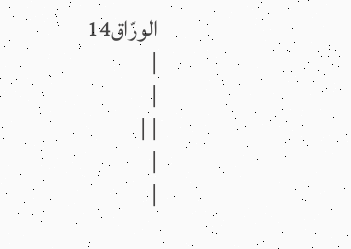الورّاق14
|
|
| |
|
|